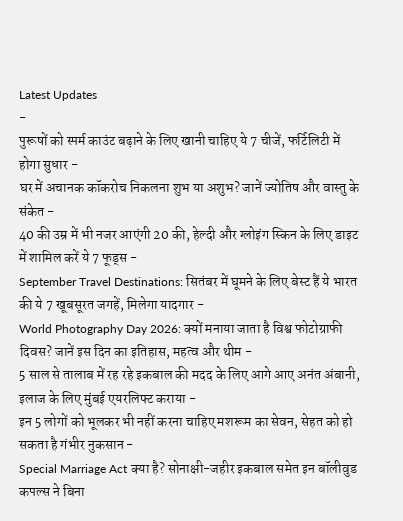Latest Updates
-
पुरूषों को स्पर्म काउंट बढ़ाने के लिए खानी चाहिए ये 7 चीजें, फर्टिलिटी में होगा सुधार -
घर में अचानक कॉकरोच निकलना शुभ या अशुभ? जानें ज्योतिष और वास्तु के संकेत -
40 की उम्र में भी नजर आएंगी 20 की, हेल्दी और ग्लोइंग स्किन के लिए डाइट में शामिल करें ये 7 फूड्स -
September Travel Destinations: सितंबर में घूमने के लिए बेस्ट हैं ये भारत की ये 7 खूबसूरत जगहें, मिलेगा यादगार -
World Photography Day 2026: क्यों मनाया जाता है विश्व फोटोग्राफी दिवस? जानें इस दिन का इतिहास, महत्व और थीम -
5 साल से तालाब में रह रहे इकबाल की मदद के लिए आगे आए अनंत अंबानी, इलाज के लिए मुंबई एयरलिफ्ट कराया -
इन 5 लोगों को भूलकर भी नहीं करना चाहिए मशरूम का सेवन, सेहत को हो सकता है गंभीर नुकसान -
Special Marriage Act क्या है? सोनाक्षी-जहीर इकबाल समेत इन बॉलीवुड कपल्स ने बिना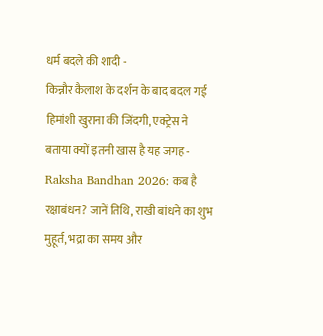धर्म बदले की शादी -
किन्नौर कैलाश के दर्शन के बाद बदल गई हिमांशी खुराना की जिंदगी, एक्ट्रेस ने बताया क्यों इतनी खास है यह जगह -
Raksha Bandhan 2026: कब है रक्षाबंधन? जानें तिथि, राखी बांधने का शुभ मुहूर्त, भद्रा का समय और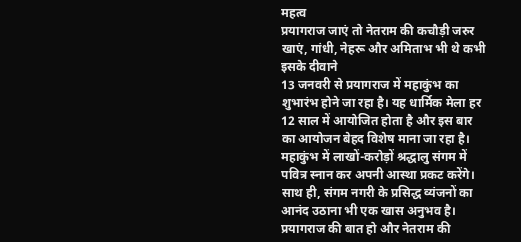महत्व
प्रयागराज जाएं तो नेतराम की कचौड़ी जरुर खाएं, गांधी, नेहरू और अमिताभ भी थे कभी इसके दीवाने
13 जनवरी से प्रयागराज में महाकुंभ का शुभारंभ होने जा रहा है। यह धार्मिक मेला हर 12 साल में आयोजित होता है और इस बार का आयोजन बेहद विशेष माना जा रहा है। महाकुंभ में लाखों-करोड़ों श्रद्धालु संगम में पवित्र स्नान कर अपनी आस्था प्रकट करेंगे। साथ ही, संगम नगरी के प्रसिद्ध व्यंजनों का आनंद उठाना भी एक खास अनुभव है।
प्रयागराज की बात हो और नेतराम की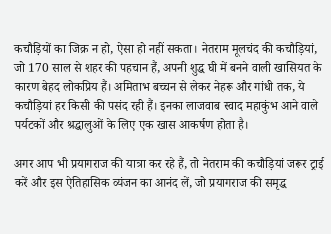कचौड़ियों का जिक्र न हो, ऐसा हो नहीं सकता। नेतराम मूलचंद की कचौड़ियां, जो 170 साल से शहर की पहचान हैं, अपनी शुद्ध घी में बनने वाली खासियत के कारण बेहद लोकप्रिय हैं। अमिताभ बच्चन से लेकर नेहरू और गांधी तक, ये कचौड़ियां हर किसी की पसंद रही हैं। इनका लाजवाब स्वाद महाकुंभ आने वाले पर्यटकों और श्रद्धालुओं के लिए एक खास आकर्षण होता है।

अगर आप भी प्रयागराज की यात्रा कर रहे हैं, तो नेतराम की कचौड़ियां जरूर ट्राई करें और इस ऐतिहासिक व्यंजन का आनंद लें, जो प्रयागराज की समृद्ध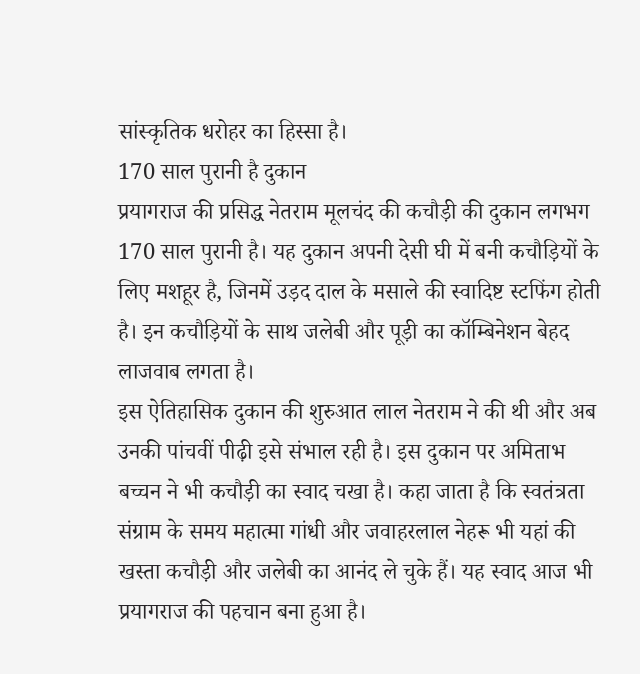सांस्कृतिक धरोहर का हिस्सा है।
170 साल पुरानी है दुकान
प्रयागराज की प्रसिद्ध नेतराम मूलचंद की कचौड़ी की दुकान लगभग 170 साल पुरानी है। यह दुकान अपनी देसी घी में बनी कचौड़ियों के लिए मशहूर है, जिनमें उड़द दाल के मसाले की स्वादिष्ट स्टफिंग होती है। इन कचौड़ियों के साथ जलेबी और पूड़ी का कॉम्बिनेशन बेहद लाजवाब लगता है।
इस ऐतिहासिक दुकान की शुरुआत लाल नेतराम ने की थी और अब उनकी पांचवीं पीढ़ी इसे संभाल रही है। इस दुकान पर अमिताभ बच्चन ने भी कचौड़ी का स्वाद चखा है। कहा जाता है कि स्वतंत्रता संग्राम के समय महात्मा गांधी और जवाहरलाल नेहरू भी यहां की खस्ता कचौड़ी और जलेबी का आनंद ले चुके हैं। यह स्वाद आज भी प्रयागराज की पहचान बना हुआ है।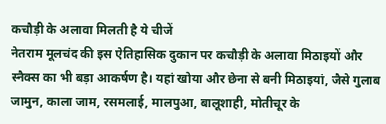कचौड़ी के अलावा मिलती है ये चीजें
नेतराम मूलचंद की इस ऐतिहासिक दुकान पर कचौड़ी के अलावा मिठाइयों और स्नैक्स का भी बड़ा आकर्षण है। यहां खोया और छेना से बनी मिठाइयां, जैसे गुलाब जामुन, काला जाम, रसमलाई, मालपुआ, बालूशाही, मोतीचूर के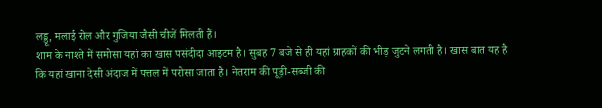लड्डू, मलाई रोल और गुजिया जैसी चीजें मिलती हैं।
शाम के नाश्ते में समोसा यहां का खास पसंदीदा आइटम है। सुबह 7 बजे से ही यहां ग्राहकों की भीड़ जुटने लगती है। खास बात यह है कि यहां खाना देसी अंदाज में पत्तल में परोसा जाता है। नेतराम की पूड़ी-सब्जी की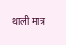थाली मात्र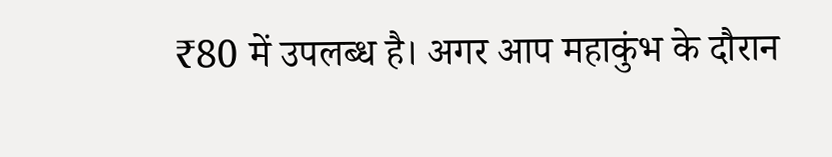₹80 में उपलब्ध है। अगर आप महाकुंभ के दौरान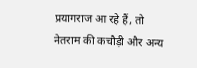प्रयागराज आ रहे हैं, तो नेतराम की कचौड़ी और अन्य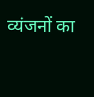व्यंजनों का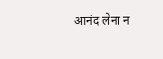आनंद लेना न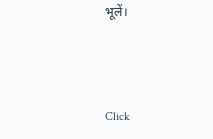भूलें।



Click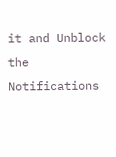it and Unblock the Notifications